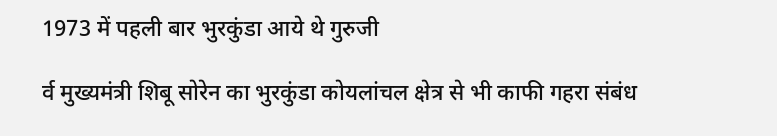1973 में पहली बार भुरकुंडा आये थे गुरुजी

र्व मुख्यमंत्री शिबू सोरेन का भुरकुंडा कोयलांचल क्षेत्र से भी काफी गहरा संबंध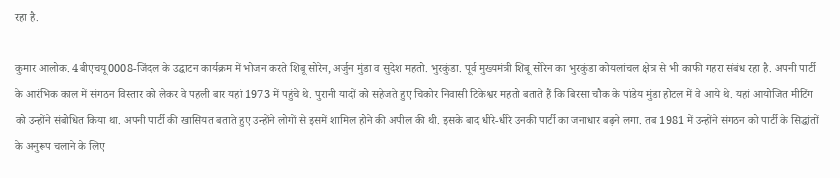रहा है.

कुमार आलोक. 4बीएचयू0008-जिंदल के उद्घाटन कार्यक्रम में भोजन करते शिबू सोरेन, अर्जुन मुंडा व सुदेश महतो. भुरकुंडा. पूर्व मुख्यमंत्री शिबू सोरेन का भुरकुंडा कोयलांचल क्षेत्र से भी काफी गहरा संबंध रहा है. अपनी पार्टी के आरंभिक काल में संगठन विस्तार को लेकर वे पहली बार यहां 1973 में पहुंचे थे. पुरानी यादों को सहेजते हुए चिकोर निवासी टिकेश्वर महतो बताते हैं कि बिरसा चौक के पांडेय मुंडा होटल में वे आये थे. यहां आयोजित मीटिंग को उन्होंने संबोधित किया था. अपनी पार्टी की खासियत बताते हुए उन्होंने लोगों से इसमें शामिल होने की अपील की थी. इसके बाद धीरे-धीरे उनकी पार्टी का जनाधार बढ़ने लगा. तब 1981 में उन्होंने संगठन को पार्टी के सिद्धांतों के अनुरूप चलाने के लिए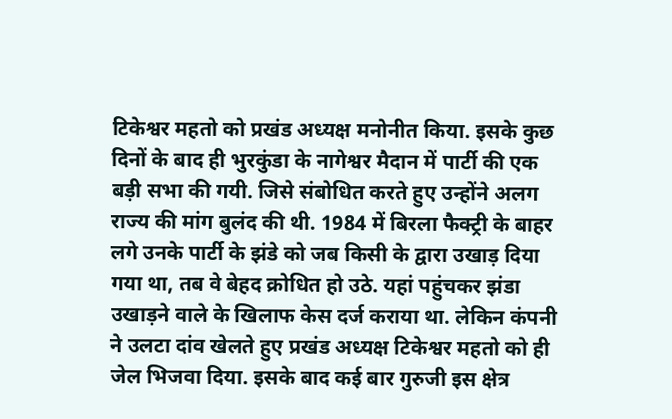टिकेश्वर महतो को प्रखंड अध्यक्ष मनोनीत किया. इसके कुछ दिनों के बाद ही भुरकुंडा के नागेश्वर मैदान में पार्टी की एक बड़ी सभा की गयी. जिसे संबोधित करते हुए उन्होंने अलग राज्य की मांग बुलंद की थी. 1984 में बिरला फैक्ट्री के बाहर लगे उनके पार्टी के झंडे को जब किसी के द्वारा उखाड़ दिया गया था, तब वे बेहद क्रोधित हो उठे. यहां पहुंचकर झंडा उखाड़ने वाले के खिलाफ केस दर्ज कराया था. लेकिन कंपनी ने उलटा दांव खेलते हुए प्रखंड अध्यक्ष टिकेश्वर महतो को ही जेल भिजवा दिया. इसके बाद कई बार गुरुजी इस क्षेत्र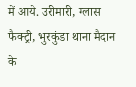में आये. उरीमारी, ग्लास फैक्ट्री, भुरकुंडा थाना मैदान के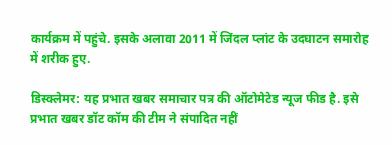कार्यक्रम में पहुंचे. इसके अलावा 2011 में जिंदल प्लांट के उदघाटन समारोह में शरीक हुए.

डिस्क्लेमर: यह प्रभात खबर समाचार पत्र की ऑटोमेटेड न्यूज फीड है. इसे प्रभात खबर डॉट कॉम की टीम ने संपादित नहीं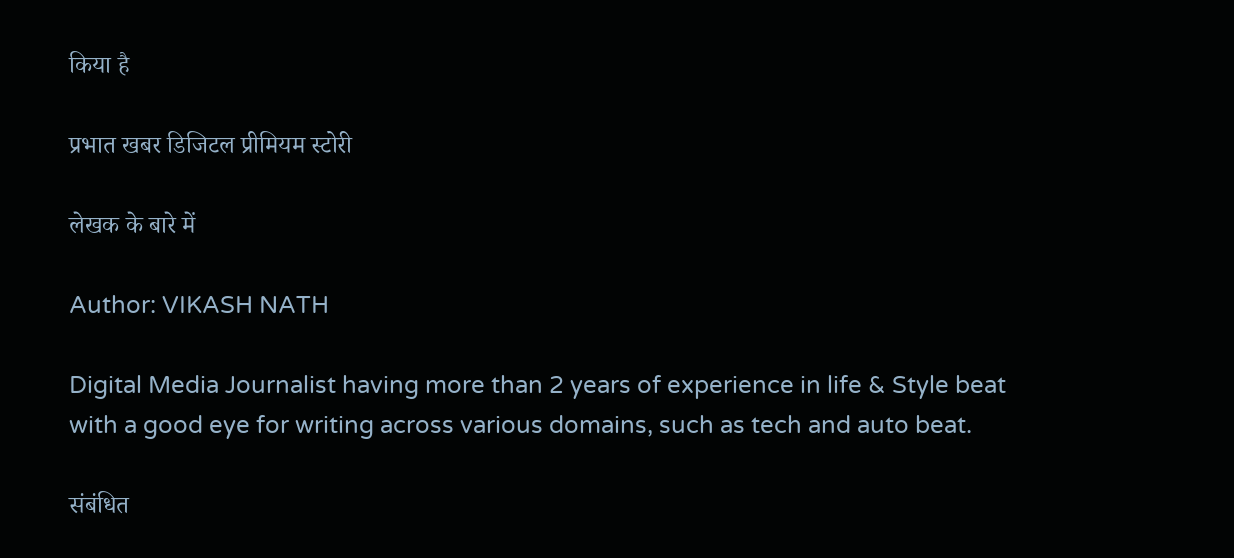किया है

प्रभात खबर डिजिटल प्रीमियम स्टोरी

लेखक के बारे में

Author: VIKASH NATH

Digital Media Journalist having more than 2 years of experience in life & Style beat with a good eye for writing across various domains, such as tech and auto beat.

संबंधित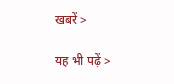खबरें >

यह भी पढ़ें >